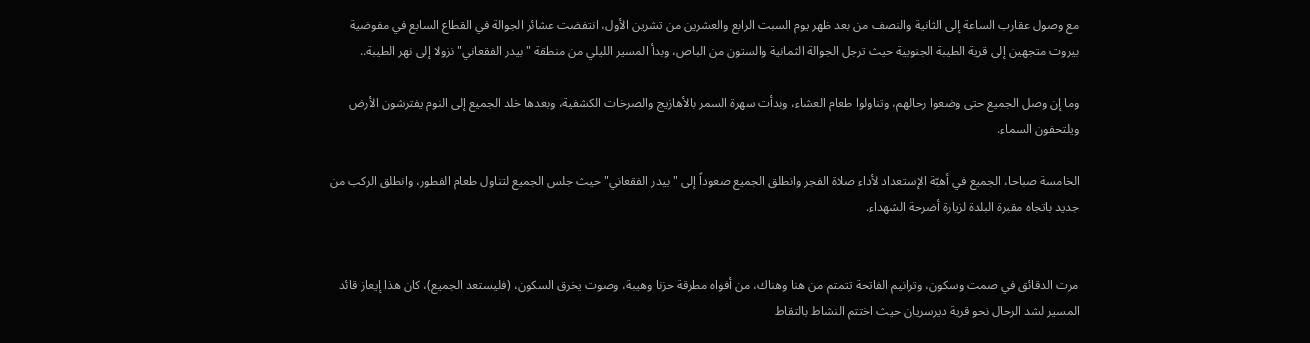مع وصول عقارب الساعة إلى الثانية والنصف من بعد ظهر يوم السبت الرابع والعشرين من تشرين الأول، انتفضت عشائر الجوالة في القطاع السابع في مفوضية بيروت متجهين إلى قرية الطيبة الجنوبية حيث ترجل الجوالة الثمانية والستون من الباص، وبدأ المسير الليلي من منطقة "بيدر الفقعاني" نزولا إلى نهر الطيبة..

وما إن وصل الجميع حتى وضعوا رحالهم، وتناولوا طعام العشاء، وبدأت سهرة السمر بالأهازيج والصرخات الكشفية، وبعدها خلد الجميع إلى النوم يفترشون الأرض ويلتحفون السماء.

الخامسة صباحا، الجميع في أهبّة الإستعداد لأداء صلاة الفجر وانطلق الجميع صعوداً إلى "بيدر الفقعاني" حيث جلس الجميع لتناول طعام الفطور، وانطلق الركب من جديد باتجاه مقبرة البلدة لزيارة أضرحة الشهداء.


مرت الدقائق في صمت وسكون، وترانيم الفاتحة تتمتم من هنا وهناك، من أفواه مطرقة حزنا وهيبة، وصوت يخرق السكون، (فليستعد الجميع)، كان هذا إيعاز قائد المسير لشد الرحال نحو قرية ديرسريان حيث اختتم النشاط بالتقاط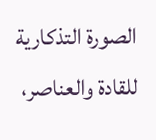الصورة التذكارية للقادة والعناصر،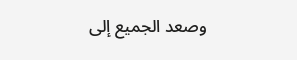وصعد الجميع إلى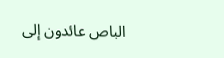الباص عائدون إلى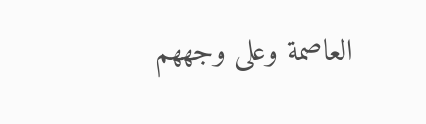العاصمة وعلى وجههم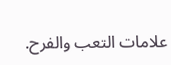علامات التعب والفرح.